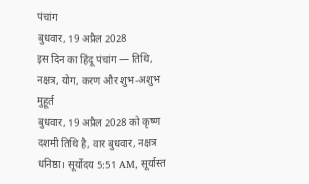पंचांग
बुधवार, 19 अप्रैल 2028
इस दिन का हिंदू पंचांग — तिथि, नक्षत्र, योग, करण और शुभ-अशुभ मुहूर्त
बुधवार, 19 अप्रैल 2028 को कृष्ण दशमी तिथि है, वार बुधवार, नक्षत्र धनिष्ठा। सूर्योदय 5:51 AM, सूर्यास्त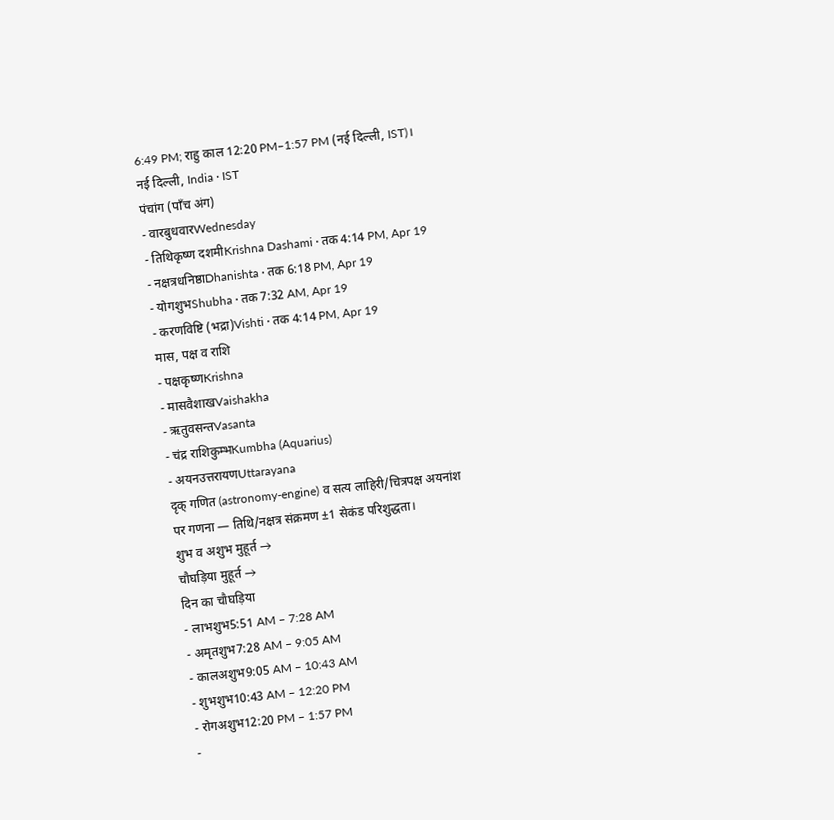6:49 PM; राहु काल 12:20 PM–1:57 PM (नई दिल्ली, IST)।
नई दिल्ली, India · IST
पंचांग (पाँच अंग)
- वारबुधवारWednesday
- तिथिकृष्ण दशमीKrishna Dashami · तक 4:14 PM, Apr 19
- नक्षत्रधनिष्ठाDhanishta · तक 6:18 PM, Apr 19
- योगशुभShubha · तक 7:32 AM, Apr 19
- करणविष्टि (भद्रा)Vishti · तक 4:14 PM, Apr 19
मास, पक्ष व राशि
- पक्षकृष्णKrishna
- मासवैशाखVaishakha
- ऋतुवसन्तVasanta
- चंद्र राशिकुम्भKumbha (Aquarius)
- अयनउत्तरायणUttarayana
दृक् गणित (astronomy-engine) व सत्य लाहिरी/चित्रपक्ष अयनांश पर गणना — तिथि/नक्षत्र संक्रमण ±1 सेकंड परिशुद्धता।
शुभ व अशुभ मुहूर्त →
चौघड़िया मुहूर्त →
दिन का चौघड़िया
- लाभशुभ5:51 AM – 7:28 AM
- अमृतशुभ7:28 AM – 9:05 AM
- कालअशुभ9:05 AM – 10:43 AM
- शुभशुभ10:43 AM – 12:20 PM
- रोगअशुभ12:20 PM – 1:57 PM
-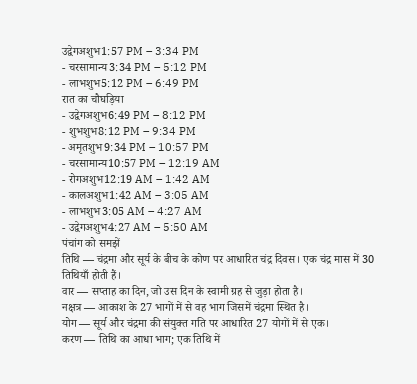उद्वेगअशुभ1:57 PM – 3:34 PM
- चरसामान्य3:34 PM – 5:12 PM
- लाभशुभ5:12 PM – 6:49 PM
रात का चौघड़िया
- उद्वेगअशुभ6:49 PM – 8:12 PM
- शुभशुभ8:12 PM – 9:34 PM
- अमृतशुभ9:34 PM – 10:57 PM
- चरसामान्य10:57 PM – 12:19 AM
- रोगअशुभ12:19 AM – 1:42 AM
- कालअशुभ1:42 AM – 3:05 AM
- लाभशुभ3:05 AM – 4:27 AM
- उद्वेगअशुभ4:27 AM – 5:50 AM
पंचांग को समझें
तिथि — चंद्रमा और सूर्य के बीच के कोण पर आधारित चंद्र दिवस। एक चंद्र मास में 30 तिथियाँ होती हैं।
वार — सप्ताह का दिन, जो उस दिन के स्वामी ग्रह से जुड़ा होता है।
नक्षत्र — आकाश के 27 भागों में से वह भाग जिसमें चंद्रमा स्थित है।
योग — सूर्य और चंद्रमा की संयुक्त गति पर आधारित 27 योगों में से एक।
करण — तिथि का आधा भाग; एक तिथि में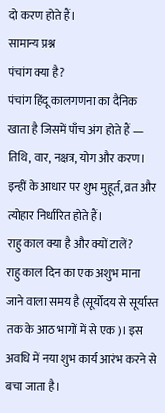दो करण होते हैं।
सामान्य प्रश्न
पंचांग क्या है?
पंचांग हिंदू कालगणना का दैनिक खाता है जिसमें पाँच अंग होते हैं — तिथि, वार, नक्षत्र, योग और करण। इन्हीं के आधार पर शुभ मुहूर्त, व्रत और त्योहार निर्धारित होते हैं।
राहु काल क्या है और क्यों टालें?
राहु काल दिन का एक अशुभ माना जाने वाला समय है (सूर्योदय से सूर्यास्त तक के आठ भागों में से एक)। इस अवधि में नया शुभ कार्य आरंभ करने से बचा जाता है।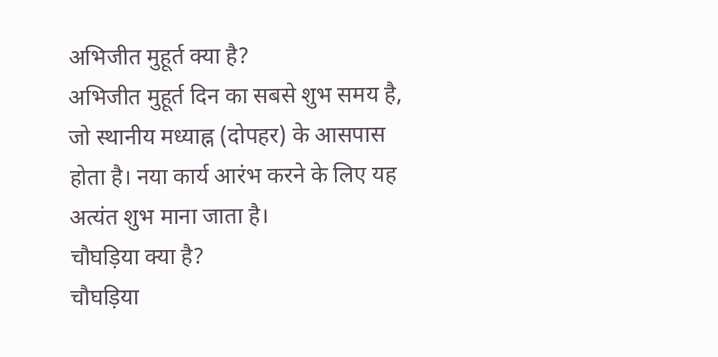अभिजीत मुहूर्त क्या है?
अभिजीत मुहूर्त दिन का सबसे शुभ समय है, जो स्थानीय मध्याह्न (दोपहर) के आसपास होता है। नया कार्य आरंभ करने के लिए यह अत्यंत शुभ माना जाता है।
चौघड़िया क्या है?
चौघड़िया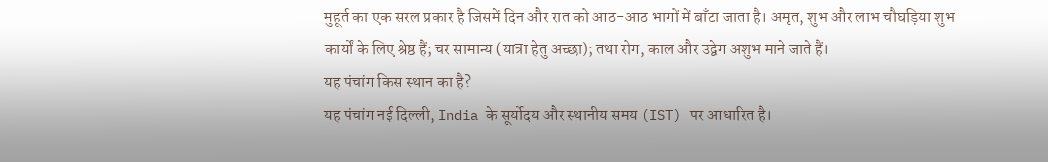मुहूर्त का एक सरल प्रकार है जिसमें दिन और रात को आठ-आठ भागों में बाँटा जाता है। अमृत, शुभ और लाभ चौघड़िया शुभ कार्यों के लिए श्रेष्ठ हैं; चर सामान्य (यात्रा हेतु अच्छा); तथा रोग, काल और उद्वेग अशुभ माने जाते हैं।
यह पंचांग किस स्थान का है?
यह पंचांग नई दिल्ली, India के सूर्योदय और स्थानीय समय (IST) पर आधारित है।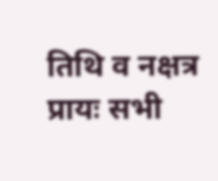तिथि व नक्षत्र प्रायः सभी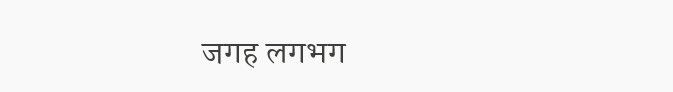जगह लगभग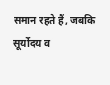समान रहते हैं, जबकि सूर्योदय व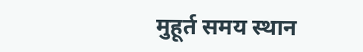मुहूर्त समय स्थान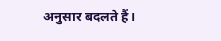अनुसार बदलते हैं।